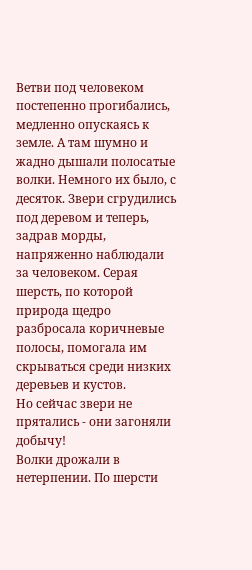Ветви под человеком постепенно прогибались, медленно опускаясь к земле. А там шумно и жадно дышали полосатые волки. Немного их было, с десяток. Звери сгрудились под деревом и теперь, задрав морды, напряженно наблюдали за человеком. Серая шерсть, по которой природа щедро разбросала коричневые полосы, помогала им скрываться среди низких деревьев и кустов.
Но сейчас звери не прятались - они загоняли добычу!
Волки дрожали в нетерпении. По шерсти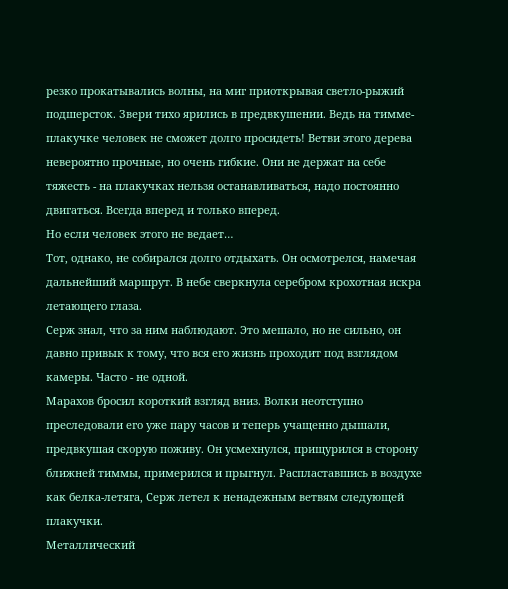резко прокатывались волны, на миг приоткрывая светло-рыжий подшерсток. Звери тихо ярились в предвкушении. Ведь на тимме-плакучке человек не сможет долго просидеть! Ветви этого дерева невероятно прочные, но очень гибкие. Они не держат на себе тяжесть - на плакучках нельзя останавливаться, надо постоянно двигаться. Всегда вперед и только вперед.
Но если человек этого не ведает…
Тот, однако, не собирался долго отдыхать. Он осмотрелся, намечая дальнейший маршрут. В небе сверкнула серебром крохотная искра летающего глаза.
Серж знал, что за ним наблюдают. Это мешало, но не сильно, он давно привык к тому, что вся его жизнь проходит под взглядом камеры. Часто - не одной.
Марахов бросил короткий взгляд вниз. Волки неотступно преследовали его уже пару часов и теперь учащенно дышали, предвкушая скорую поживу. Он усмехнулся, прищурился в сторону ближней тиммы, примерился и прыгнул. Распластавшись в воздухе как белка-летяга, Серж летел к ненадежным ветвям следующей плакучки.
Металлический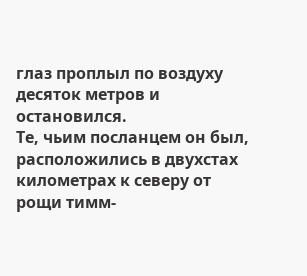глаз проплыл по воздуху десяток метров и остановился.
Те, чьим посланцем он был, расположились в двухстах километрах к северу от рощи тимм-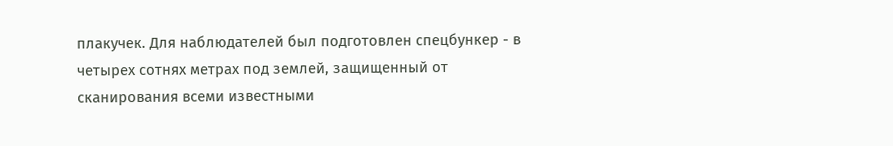плакучек. Для наблюдателей был подготовлен спецбункер - в четырех сотнях метрах под землей, защищенный от сканирования всеми известными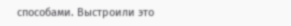способами. Выстроили это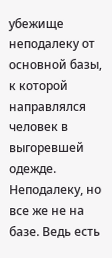убежище неподалеку от основной базы, к которой направлялся человек в выгоревшей одежде.
Неподалеку, но все же не на базе. Ведь есть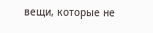вещи, которые не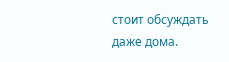стоит обсуждать даже дома.